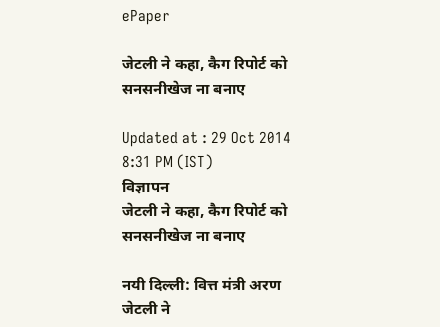ePaper

जेटली ने कहा, कैग रिपोर्ट को सनसनीखेज ना बनाए

Updated at : 29 Oct 2014 8:31 PM (IST)
विज्ञापन
जेटली ने कहा, कैग रिपोर्ट को सनसनीखेज ना बनाए

नयी दिल्ली: वित्त मंत्री अरण जेटली ने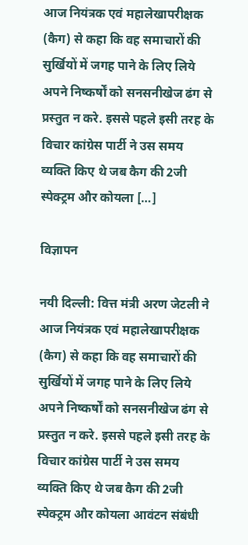आज नियंत्रक एवं महालेखापरीक्षक (कैग) से कहा कि वह समाचारों की सुर्खियों में जगह पाने के लिए लिये अपने निष्कर्षों को सनसनीखेज ढंग से प्रस्तुत न करे. इससे पहले इसी तरह के विचार कांग्रेस पार्टी ने उस समय व्यक्ति किए थे जब कैग की 2जी स्पेक्ट्रम और कोयला […]

विज्ञापन

नयी दिल्ली: वित्त मंत्री अरण जेटली ने आज नियंत्रक एवं महालेखापरीक्षक (कैग) से कहा कि वह समाचारों की सुर्खियों में जगह पाने के लिए लिये अपने निष्कर्षों को सनसनीखेज ढंग से प्रस्तुत न करे. इससे पहले इसी तरह के विचार कांग्रेस पार्टी ने उस समय व्यक्ति किए थे जब कैग की 2जी स्पेक्ट्रम और कोयला आवंटन संबंधी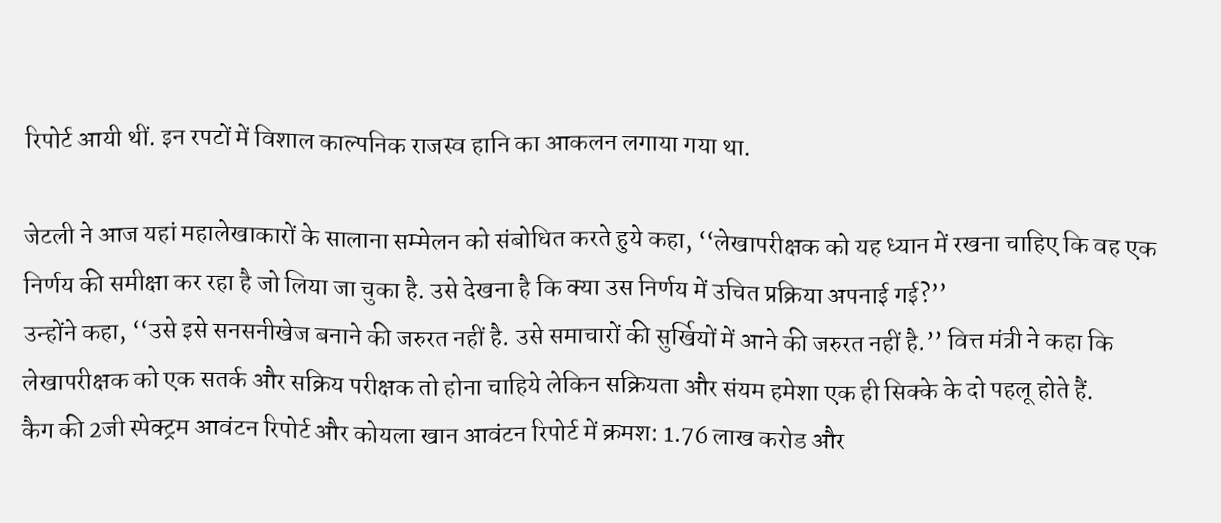रिपोर्ट आयी थीं. इन रपटों में विशाल काल्पनिक राजस्व हानि का आकलन लगाया गया था.

जेटली ने आज यहां महालेखाकारों के सालाना सम्मेलन को संबोधित करते हुये कहा, ‘‘लेखापरीक्षक को यह ध्यान में रखना चाहिए कि वह एक निर्णय की समीक्षा कर रहा है जो लिया जा चुका है. उसे देखना है कि क्या उस निर्णय में उचित प्रक्रिया अपनाई गई?’’
उन्होंने कहा, ‘‘उसे इसे सनसनीखेज बनाने की जरुरत नहीं है. उसे समाचारों की सुर्खियों में आने की जरुरत नहीं है.’’ वित्त मंत्री ने कहा कि लेखापरीक्षक को एक सतर्क और सक्रिय परीक्षक तो होना चाहिये लेकिन सक्रियता और संयम हमेशा एक ही सिक्के के दो पहलू होते हैं.
कैग की 2जी स्पेक्ट्रम आवंटन रिपोर्ट और कोयला खान आवंटन रिपोर्ट में क्रमश: 1.76 लाख करोड और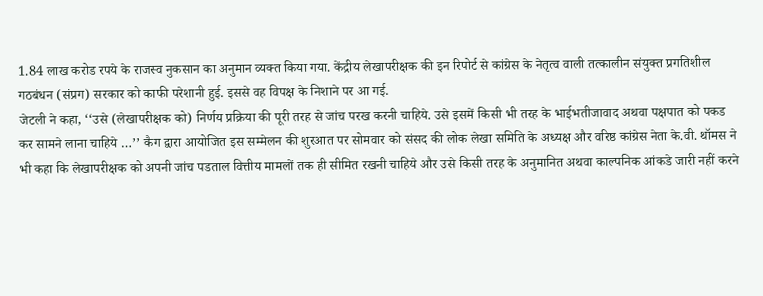1.84 लाख करोड रपये के राजस्व नुकसान का अनुमान व्यक्त किया गया. केंद्रीय लेखापरीक्षक की इन रिपोर्ट से कांग्रेस के नेतृत्व वाली तत्कालीन संयुक्त प्रगतिशील गठबंधन (संप्रग) सरकार को काफी परेशानी हुई. इससे वह विपक्ष के निशाने पर आ गई.
जेटली ने कहा, ‘‘उसे (लेखापरीक्षक को) निर्णय प्रक्रिया की पूरी तरह से जांच परख करनी चाहिये. उसे इसमें किसी भी तरह के भाईभतीजावाद अथवा पक्षपात को पकड कर सामने लाना चाहिये …’’ कैग द्वारा आयोजित इस सम्मेलन की शुरआत पर सोमवार को संसद की लोक लेखा समिति के अध्यक्ष और वरिष्ठ कांग्रेस नेता के.वी. थॉमस ने भी कहा कि लेखापरीक्षक को अपनी जांच पडताल वित्तीय मामलों तक ही सीमित रखनी चाहिये और उसे किसी तरह के अनुमानित अथवा काल्पनिक आंकडे जारी नहीं करने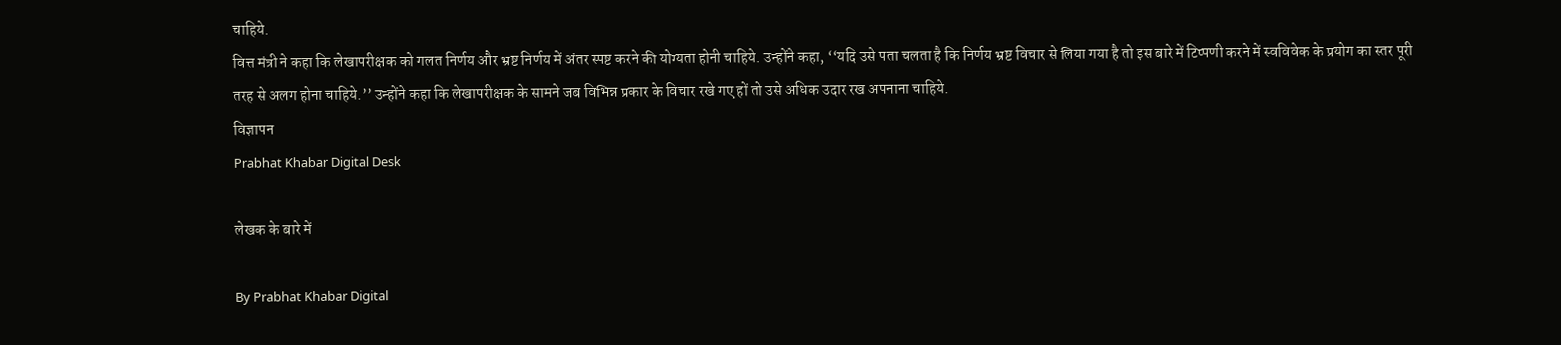चाहिये.
वित्त मंत्री ने कहा कि लेखापरीक्षक को गलत निर्णय और भ्रष्ट निर्णय में अंतर स्पष्ट करने की योग्यता होनी चाहिये. उन्होंने कहा, ‘‘यदि उसे पता चलता है कि निर्णय भ्रष्ट विचार से लिया गया है तो इस बारे में टिप्पणी करने में स्वविवेक के प्रयोग का स्तर पूरी तरह से अलग होना चाहिये.’’ उन्होंने कहा कि लेखापरीक्षक के सामने जब विभिन्न प्रकार के विचार रखे गए हों तो उसे अधिक उदार रख अपनाना चाहिये.
विज्ञापन
Prabhat Khabar Digital Desk

लेखक के बारे में

By Prabhat Khabar Digital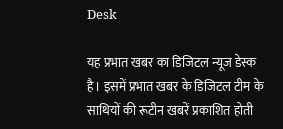Desk

यह प्रभात खबर का डिजिटल न्यूज डेस्क है। इसमें प्रभात खबर के डिजिटल टीम के साथियों की रूटीन खबरें प्रकाशित होती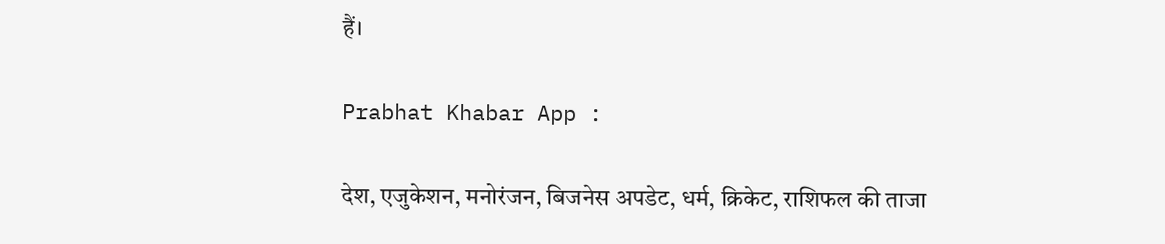हैं।

Prabhat Khabar App :

देश, एजुकेशन, मनोरंजन, बिजनेस अपडेट, धर्म, क्रिकेट, राशिफल की ताजा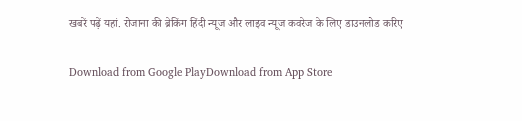खबरें पढ़ें यहां. रोजाना की ब्रेकिंग हिंदी न्यूज और लाइव न्यूज कवरेज के लिए डाउनलोड करिए

Download from Google PlayDownload from App Store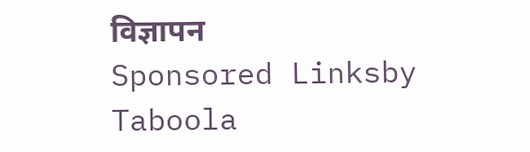विज्ञापन
Sponsored Linksby Taboola